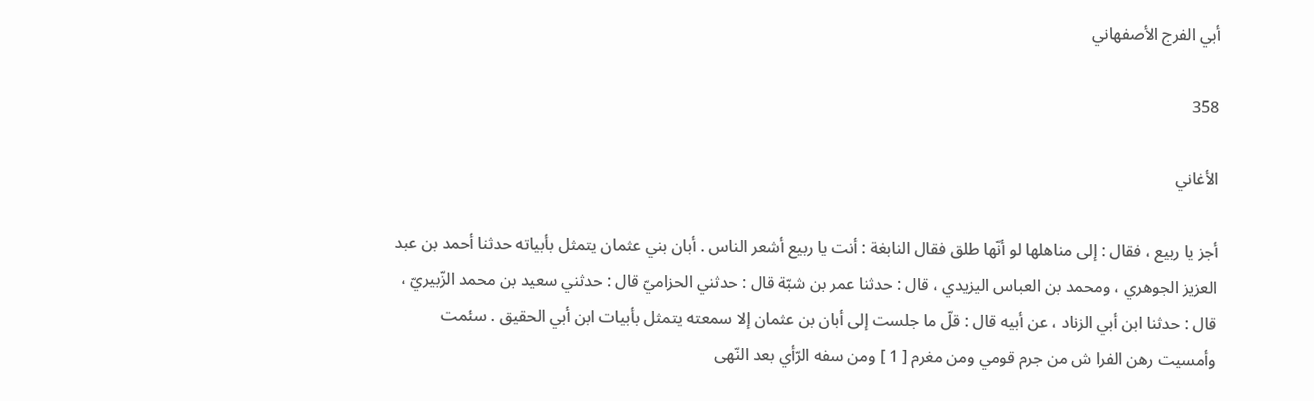أبي الفرج الأصفهاني

358

الأغاني

أجز يا ربيع ، فقال : إلى مناهلها لو أنّها طلق فقال النابغة : أنت يا ربيع أشعر الناس . أبان بني عثمان يتمثل بأبياته حدثنا أحمد بن عبد العزيز الجوهري ، ومحمد بن العباس اليزيدي ، قال : حدثنا عمر بن شبّة قال : حدثني الحزاميّ قال : حدثني سعيد بن محمد الزّبيريّ ، قال : حدثنا ابن أبي الزناد ، عن أبيه قال : قلّ ما جلست إلى أبان بن عثمان إلا سمعته يتمثل بأبيات ابن أبي الحقيق . سئمت وأمسيت رهن الفرا ش من جرم قومي ومن مغرم [ 1 ] ومن سفه الرّأي بعد النّهى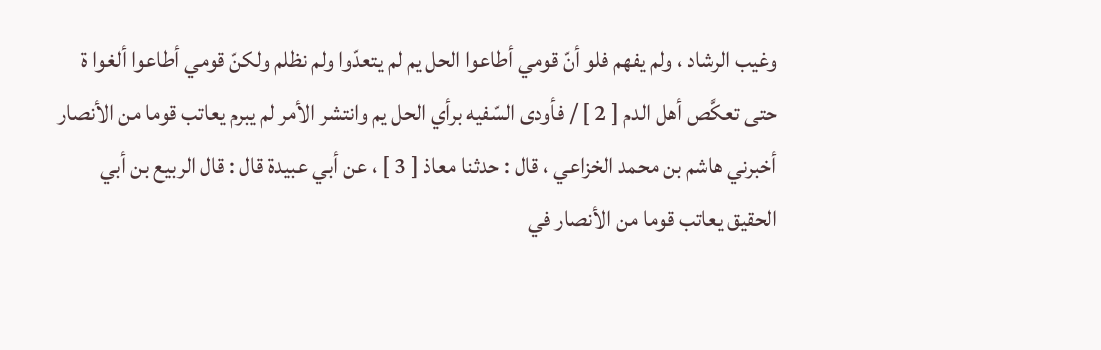وغيب الرشاد ، ولم يفهم فلو أنّ قومي أطاعوا الحل يم لم يتعدّوا ولم نظلم ولكنّ قومي أطاعوا ألغوا ة حتى تعكَّص أهل الدم [ 2 ] / فأودى السّفيه برأي الحل يم وانتشر الأمر لم يبرم يعاتب قوما من الأنصار أخبرني هاشم بن محمد الخزاعي ، قال : حدثنا معاذ [ 3 ] ، عن أبي عبيدة قال : قال الربيع بن أبي الحقيق يعاتب قوما من الأنصار في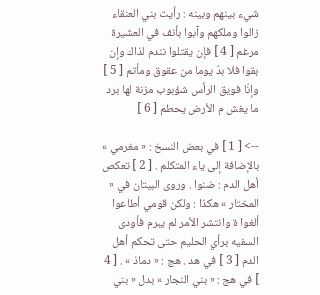شيء بينهم وبينه : رأيت بني العنقاء زالوا وملكهم وآبوا بأنف في العشيرة مرغم [ 4 ] فإن يقتلوا نندم لذاك وإن بقوا فلا بدّ يوما من عقوق ومأتم [ 5 ] وإنّا فويق الرأس شؤبوب مزنة لها برد ما يغش م الأرض يحطم [ 6 ]

--> [ 1 ] في بعض النسخ : « مغرمي » بالإضافة إلى ياء المتكلم . [ 2 ] تعكص أهل الدم : ضنوا . وروى البيتان في « المختار » هكذا : ولكن قومي أطاعوا ألغوا ة وانتشر الأمر لم يبرم فأودى السفيه برأي الحليم حتى تحكم أهل الدم [ 3 ] في هد . هج : « دماذ » . [ 4 ] في هج : « بني النجار » بدل « بني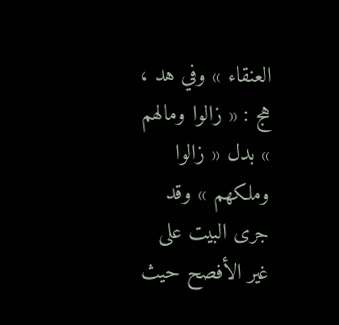العنقاء » وفي هد ، هج : « زالوا ومالهم » بدل « زالوا وملكهم » وقد جرى البيت على غير الأفصح حيث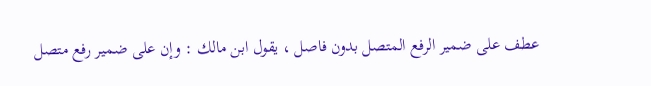عطف على ضمير الرفع المتصل بدون فاصل ، يقول ابن مالك : وإن على ضمير رفع متصل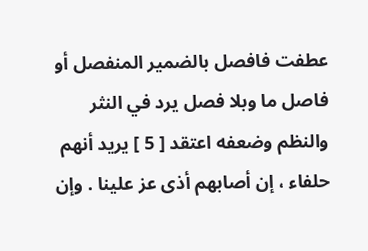عطفت فافصل بالضمير المنفصل أو فاصل ما وبلا فصل يرد في النثر والنظم وضعفه اعتقد [ 5 ] يريد أنهم حلفاء ، إن أصابهم أذى عز علينا . وإن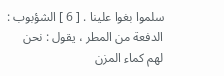سلموا بغوا علينا . [ 6 ] الشؤبوب : الدفعة من المطر ، يقول : نحن لهم كماء المزن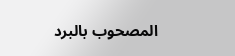المصحوب بالبرد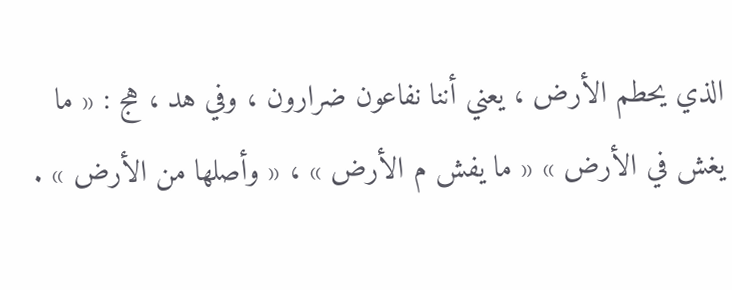الذي يحطم الأرض ، يعني أننا نفاعون ضرارون ، وفي هد ، هج : « ما يغش في الأرض » « ما يفش م الأرض » ، « وأصلها من الأرض » .